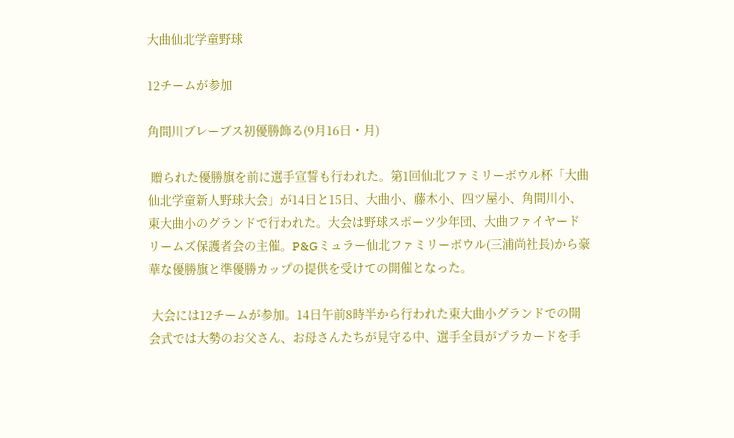大曲仙北学童野球

12チームが参加

角間川ブレーブス初優勝飾る(9月16日・月)

 贈られた優勝旗を前に選手宣誓も行われた。第1回仙北ファミリーボウル杯「大曲仙北学童新人野球大会」が14日と15日、大曲小、藤木小、四ツ屋小、角間川小、東大曲小のグランドで行われた。大会は野球スポーツ少年団、大曲ファイヤードリームズ保護者会の主催。P&Gミュラー仙北ファミリーボウル(三浦尚社長)から豪華な優勝旗と準優勝カップの提供を受けての開催となった。

 大会には12チームが参加。14日午前8時半から行われた東大曲小グランドでの開会式では大勢のお父さん、お母さんたちが見守る中、選手全員がプラカードを手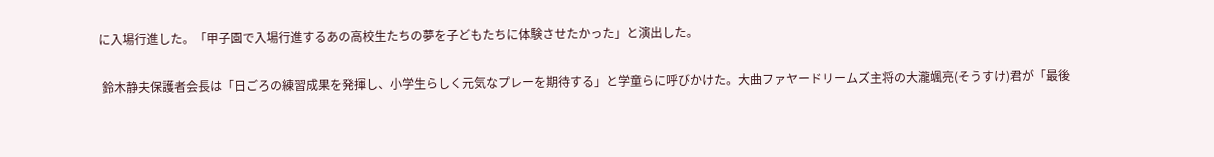に入場行進した。「甲子園で入場行進するあの高校生たちの夢を子どもたちに体験させたかった」と演出した。

 鈴木静夫保護者会長は「日ごろの練習成果を発揮し、小学生らしく元気なプレーを期待する」と学童らに呼びかけた。大曲ファヤードリームズ主将の大瀧颯亮(そうすけ)君が「最後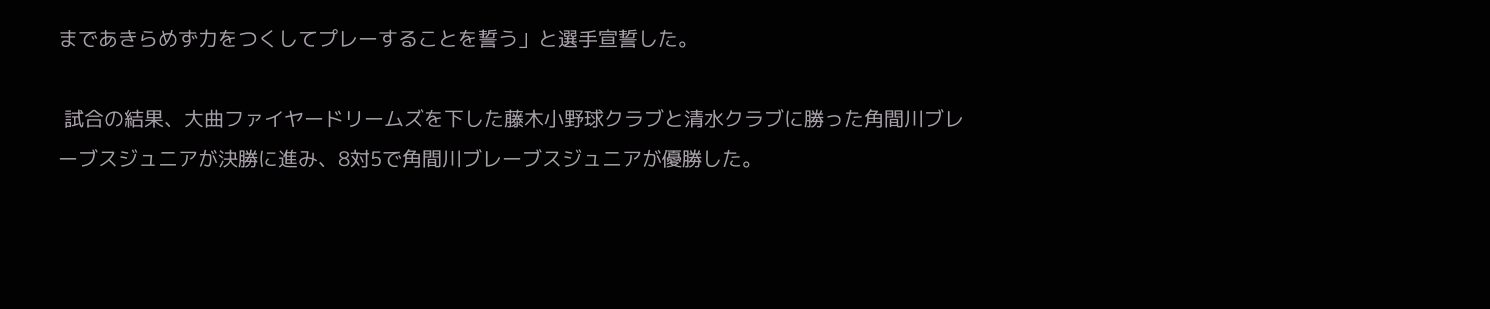まであきらめず力をつくしてプレーすることを誓う」と選手宣誓した。

 試合の結果、大曲ファイヤードリームズを下した藤木小野球クラブと清水クラブに勝った角間川ブレーブスジュニアが決勝に進み、8対5で角間川ブレーブスジュニアが優勝した。